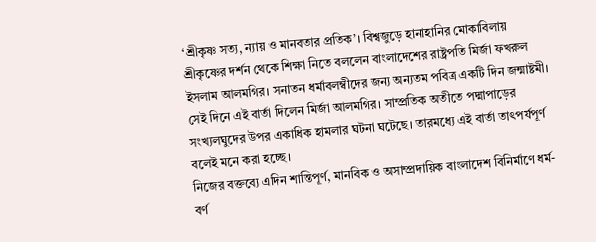‘শ্রীকৃষ্ণ সত্য, ন্যায় ও মানবতার প্রতিক’। বিশ্বজুড়ে হানাহানির মোকাবিলায় শ্রীকৃষ্ণের দর্শন থেকে শিক্ষা নিতে বললেন বাংলাদেশের রাষ্ট্রপতি মির্জা ফখরুল ইসলাম আলমগির। সনাতন ধর্মাবলম্বীদের জন্য অন্যতম পবিত্র একটি দিন জন্মাষ্টমী। সেই দিনে এই বার্তা দিলেন মির্জা আলমগির। সাম্প্রতিক অতীতে পদ্মাপাড়ের সংখ্যলঘুদের উপর একাধিক হামলার ঘটনা ঘটেছে। তারমধ্যে এই বার্তা তাৎপর্যপূর্ণ বলেই মনে করা হচ্ছে।
নিজের বক্তব্যে এদিন শান্তিপূর্ণ, মানবিক ও অসাম্প্রদায়িক বাংলাদেশ বিনির্মাণে ধর্ম-বর্ণ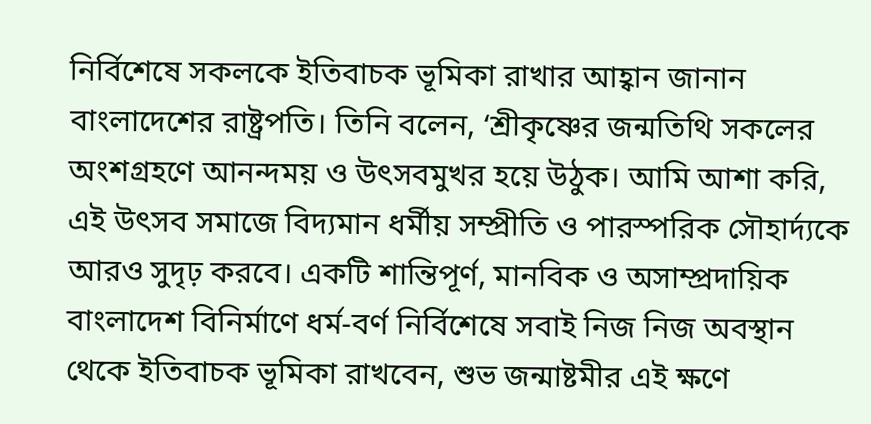নির্বিশেষে সকলকে ইতিবাচক ভূমিকা রাখার আহ্বান জানান বাংলাদেশের রাষ্ট্রপতি। তিনি বলেন, ‘শ্রীকৃষ্ণের জন্মতিথি সকলের অংশগ্রহণে আনন্দময় ও উৎসবমুখর হয়ে উঠুক। আমি আশা করি, এই উৎসব সমাজে বিদ্যমান ধর্মীয় সম্প্রীতি ও পারস্পরিক সৌহার্দ্যকে আরও সুদৃঢ় করবে। একটি শান্তিপূর্ণ, মানবিক ও অসাম্প্রদায়িক বাংলাদেশ বিনির্মাণে ধর্ম-বর্ণ নির্বিশেষে সবাই নিজ নিজ অবস্থান থেকে ইতিবাচক ভূমিকা রাখবেন, শুভ জন্মাষ্টমীর এই ক্ষণে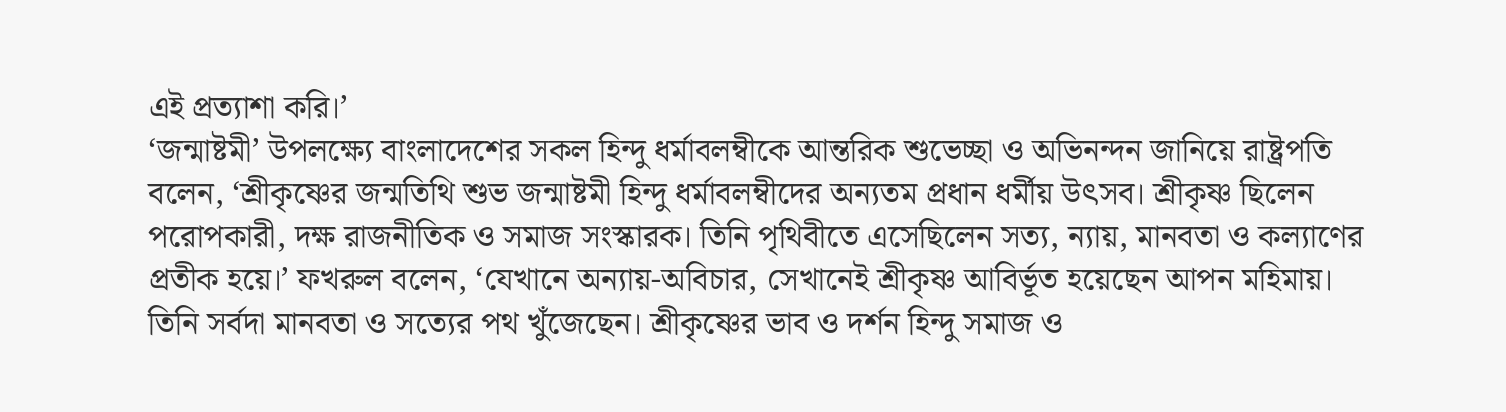এই প্রত্যাশা করি।’
‘জন্মাষ্টমী’ উপলক্ষ্যে বাংলাদেশের সকল হিন্দু ধর্মাবলম্বীকে আন্তরিক শুভেচ্ছা ও অভিনন্দন জানিয়ে রাষ্ট্রপতি বলেন, ‘শ্রীকৃষ্ণের জন্মতিথি শুভ জন্মাষ্টমী হিন্দু ধর্মাবলম্বীদের অন্যতম প্রধান ধর্মীয় উৎসব। শ্রীকৃষ্ণ ছিলেন পরোপকারী, দক্ষ রাজনীতিক ও সমাজ সংস্কারক। তিনি পৃথিবীতে এসেছিলেন সত্য, ন্যায়, মানবতা ও কল্যাণের প্রতীক হয়ে।’ ফখরুল বলেন, ‘যেখানে অন্যায়-অবিচার, সেখানেই শ্রীকৃষ্ণ আবির্ভূত হয়েছেন আপন মহিমায়। তিনি সর্বদা মানবতা ও সত্যের পথ খুঁজেছেন। শ্রীকৃষ্ণের ভাব ও দর্শন হিন্দু সমাজ ও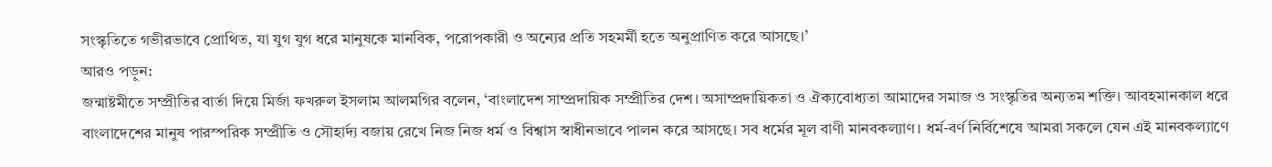সংস্কৃতিতে গভীরভাবে প্রোথিত, যা যুগ যুগ ধরে মানুষকে মানবিক, পরোপকারী ও অন্যের প্রতি সহমর্মী হতে অনুপ্রাণিত করে আসছে।’
আরও পড়ুন:
জন্মাষ্টমীতে সম্প্রীতির বার্তা দিয়ে মির্জা ফখরুল ইসলাম আলমগির বলেন, ‘বাংলাদেশ সাম্প্রদায়িক সম্প্রীতির দেশ। অসাম্প্রদায়িকতা ও ঐক্যবোধ্যতা আমাদের সমাজ ও সংস্কৃতির অন্যতম শক্তি। আবহমানকাল ধরে বাংলাদেশের মানুষ পারস্পরিক সম্প্রীতি ও সৌহার্দ্য বজায় রেখে নিজ নিজ ধর্ম ও বিশ্বাস স্বাধীনভাবে পালন করে আসছে। সব ধর্মের মূল বাণী মানবকল্যাণ। ধর্ম-বর্ণ নির্বিশেষে আমরা সকলে যেন এই মানবকল্যাণে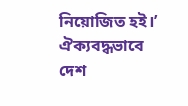নিয়োজিত হই।’
ঐক্যবদ্ধভাবে দেশ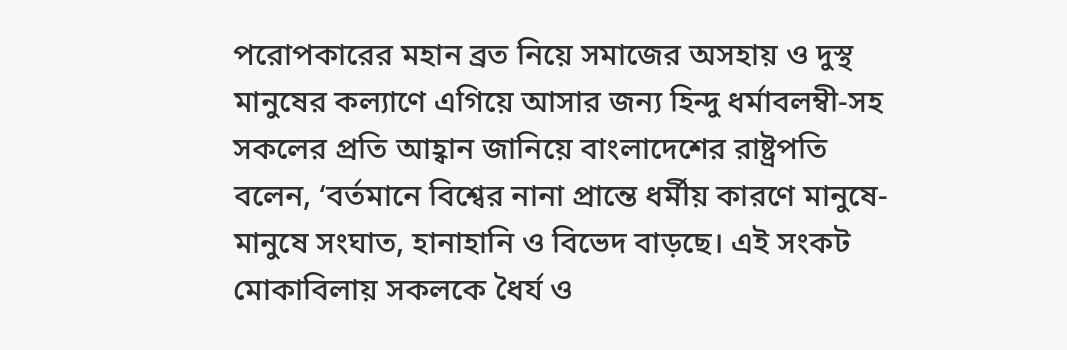পরোপকারের মহান ব্রত নিয়ে সমাজের অসহায় ও দুস্থ মানুষের কল্যাণে এগিয়ে আসার জন্য হিন্দু ধর্মাবলম্বী-সহ সকলের প্রতি আহ্বান জানিয়ে বাংলাদেশের রাষ্ট্রপতি বলেন, ‘বর্তমানে বিশ্বের নানা প্রান্তে ধর্মীয় কারণে মানুষে-মানুষে সংঘাত, হানাহানি ও বিভেদ বাড়ছে। এই সংকট মোকাবিলায় সকলকে ধৈর্য ও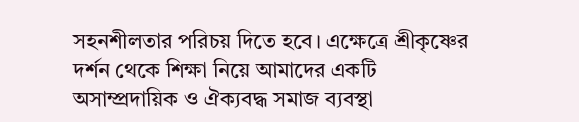সহনশীলতার পরিচয় দিতে হবে। এক্ষেত্রে শ্রীকৃষ্ণের দর্শন থেকে শিক্ষা নিয়ে আমাদের একটি অসাম্প্রদায়িক ও ঐক্যবদ্ধ সমাজ ব্যবস্থা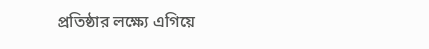প্রতিষ্ঠার লক্ষ্যে এগিয়ে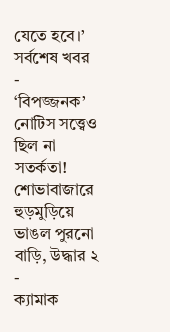যেতে হবে।’
সর্বশেষ খবর
-
‘বিপজ্জনক’ নোটিস সত্ত্বেও ছিল না সতর্কতা! শোভাবাজারে হুড়মুড়িয়ে ভাঙল পুরনো বাড়ি, উদ্ধার ২
-
ক্যামাক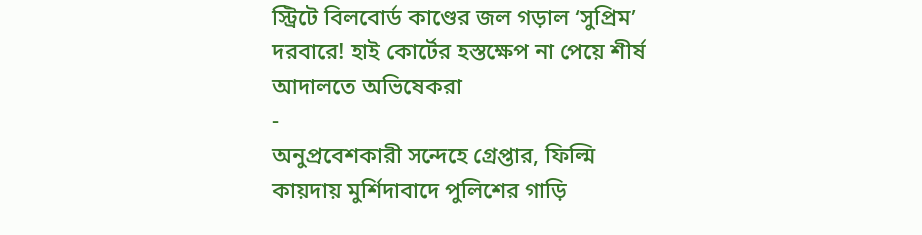স্ট্রিটে বিলবোর্ড কাণ্ডের জল গড়াল ‘সুপ্রিম’ দরবারে! হাই কোর্টের হস্তক্ষেপ না পেয়ে শীর্ষ আদালতে অভিষেকরা
-
অনুপ্রবেশকারী সন্দেহে গ্রেপ্তার, ফিল্মি কায়দায় মুর্শিদাবাদে পুলিশের গাড়ি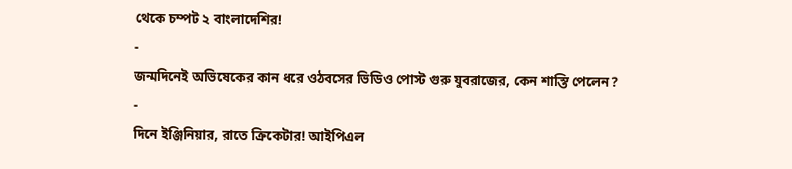থেকে চম্পট ২ বাংলাদেশির!
-
জন্মদিনেই অভিষেকের কান ধরে ওঠবসের ভিডিও পোস্ট গুরু যুবরাজের, কেন শাস্তি পেলেন?
-
দিনে ইঞ্জিনিয়ার, রাতে ক্রিকেটার! আইপিএল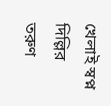খেলাই স্বপ্ন দিল্লির তরুণ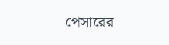পেসারের